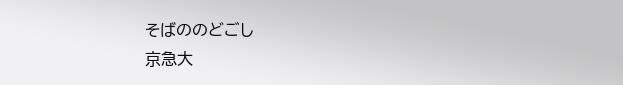そばののどごし
京急大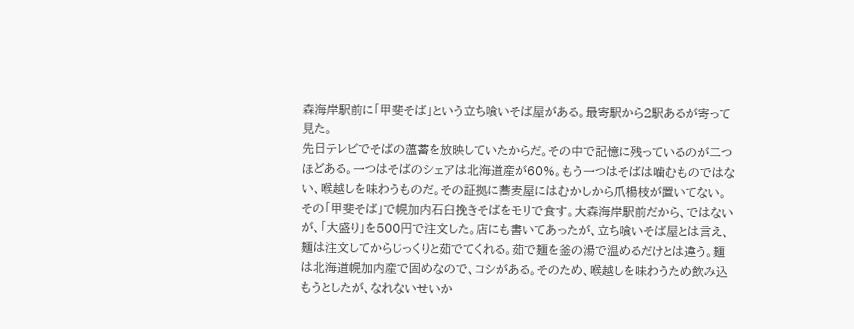森海岸駅前に「甲斐そば」という立ち喰いそば屋がある。最寄駅から2駅あるが寄って見た。
先日テレビでそばの薀蓄を放映していたからだ。その中で記憶に残っているのが二つほどある。一つはそばのシェアは北海道産が60%。もう一つはそばは噛むものではない、喉越しを味わうものだ。その証拠に蕎麦屋にはむかしから爪楊枝が置いてない。
その「甲斐そば」で幌加内石臼挽きそばをモリで食す。大森海岸駅前だから、ではないが、「大盛り」を500円で注文した。店にも書いてあったが、立ち喰いそば屋とは言え、麺は注文してからじっくりと茹でてくれる。茹で麺を釜の湯で温めるだけとは違う。麺は北海道幌加内産で固めなので、コシがある。そのため、喉越しを味わうため飲み込もうとしたが、なれないせいか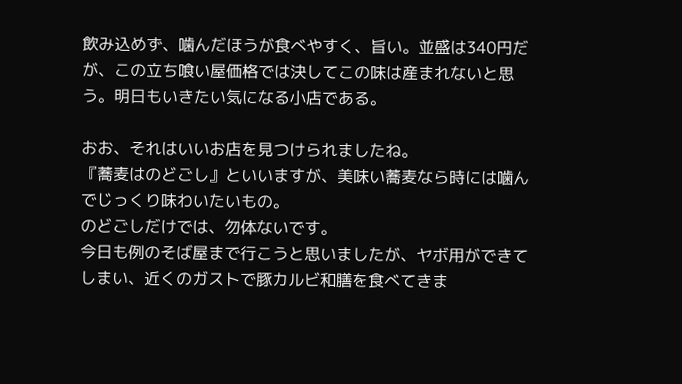飲み込めず、噛んだほうが食べやすく、旨い。並盛は340円だが、この立ち喰い屋価格では決してこの味は産まれないと思う。明日もいきたい気になる小店である。

おお、それはいいお店を見つけられましたね。
『蕎麦はのどごし』といいますが、美味い蕎麦なら時には噛んでじっくり味わいたいもの。
のどごしだけでは、勿体ないです。
今日も例のそば屋まで行こうと思いましたが、ヤボ用ができてしまい、近くのガストで豚カルビ和膳を食べてきま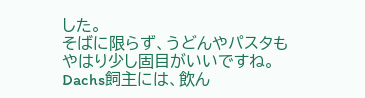した。
そばに限らず、うどんやパスタもやはり少し固目がいいですね。
Dachs飼主には、飲ん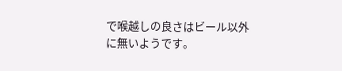で喉越しの良さはビール以外に無いようです。